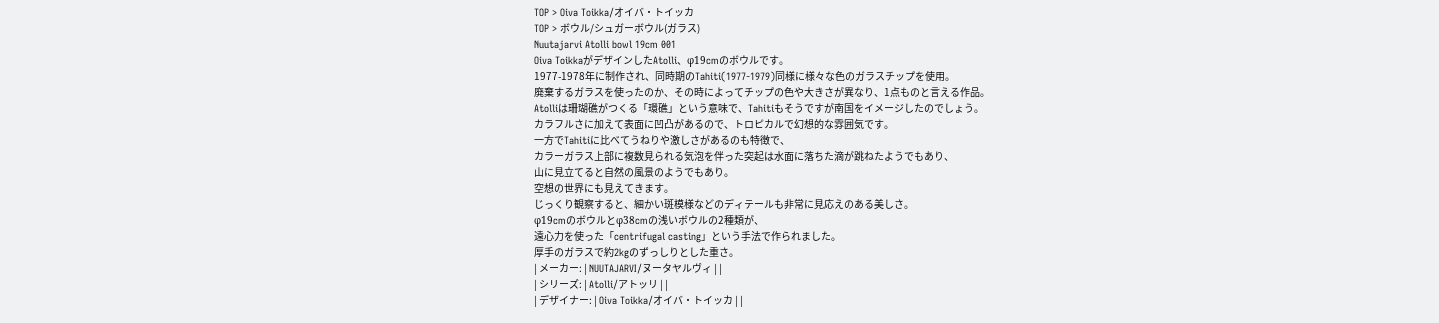TOP > Oiva Toikka/オイバ・トイッカ
TOP > ボウル/シュガーボウル(ガラス)
Nuutajarvi Atolli bowl 19cm 001
Oiva ToikkaがデザインしたAtolli、φ19cmのボウルです。
1977-1978年に制作され、同時期のTahiti(1977-1979)同様に様々な色のガラスチップを使用。
廃棄するガラスを使ったのか、その時によってチップの色や大きさが異なり、1点ものと言える作品。
Atolliは珊瑚礁がつくる「環礁」という意味で、Tahitiもそうですが南国をイメージしたのでしょう。
カラフルさに加えて表面に凹凸があるので、トロピカルで幻想的な雰囲気です。
一方でTahitiに比べてうねりや激しさがあるのも特徴で、
カラーガラス上部に複数見られる気泡を伴った突起は水面に落ちた滴が跳ねたようでもあり、
山に見立てると自然の風景のようでもあり。
空想の世界にも見えてきます。
じっくり観察すると、細かい斑模様などのディテールも非常に見応えのある美しさ。
φ19cmのボウルとφ38cmの浅いボウルの2種類が、
遠心力を使った「centrifugal casting」という手法で作られました。
厚手のガラスで約2kgのずっしりとした重さ。
| メーカー: | NUUTAJARVI/ヌータヤルヴィ | |
| シリーズ: | Atolli/アトッリ | |
| デザイナー: | Oiva Toikka/オイバ・トイッカ | |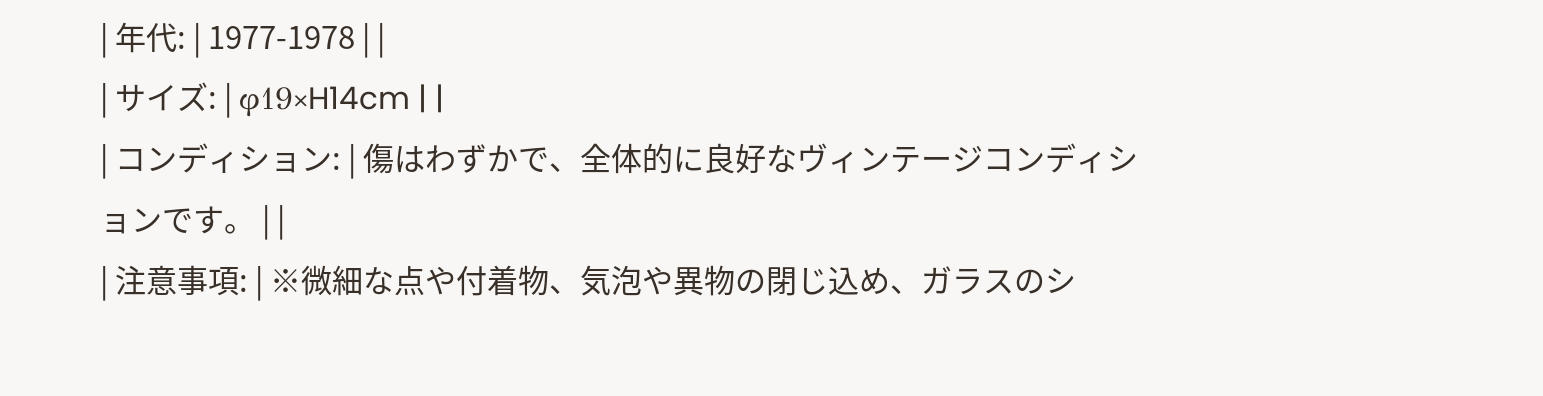| 年代: | 1977-1978 | |
| サイズ: | φ19×H14cm | |
| コンディション: | 傷はわずかで、全体的に良好なヴィンテージコンディションです。 | |
| 注意事項: | ※微細な点や付着物、気泡や異物の閉じ込め、ガラスのシ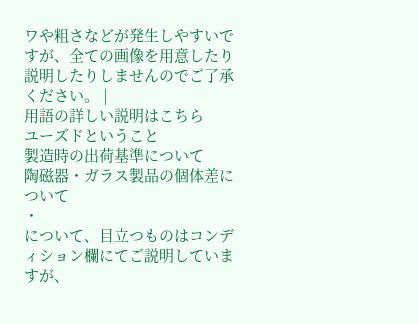ワや粗さなどが発生しやすいですが、全ての画像を用意したり説明したりしませんのでご了承ください。 |
用語の詳しい説明はこちら
ユーズドということ
製造時の出荷基準について
陶磁器・ガラス製品の個体差について
・
について、目立つものはコンディション欄にてご説明していますが、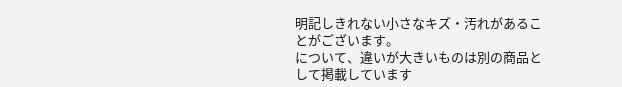明記しきれない小さなキズ・汚れがあることがございます。
について、違いが大きいものは別の商品として掲載しています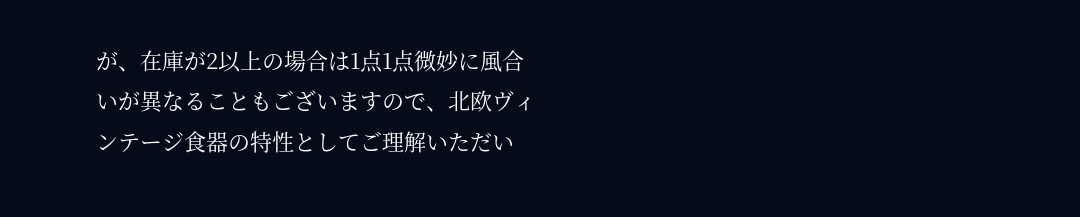が、在庫が2以上の場合は1点1点微妙に風合いが異なることもございますので、北欧ヴィンテージ食器の特性としてご理解いただい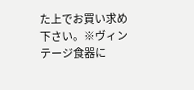た上でお買い求め下さい。※ヴィンテージ食器に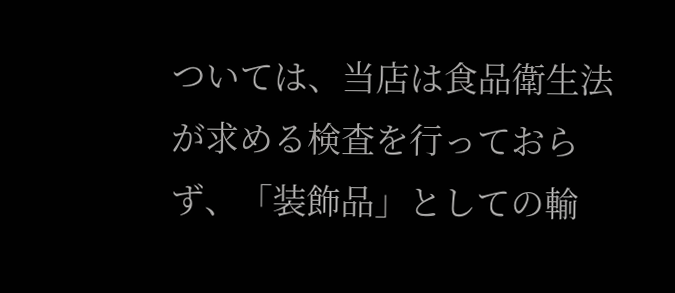ついては、当店は食品衛生法が求める検査を行っておらず、「装飾品」としての輸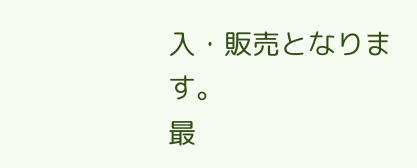入・販売となります。
最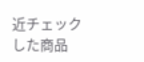近チェックした商品